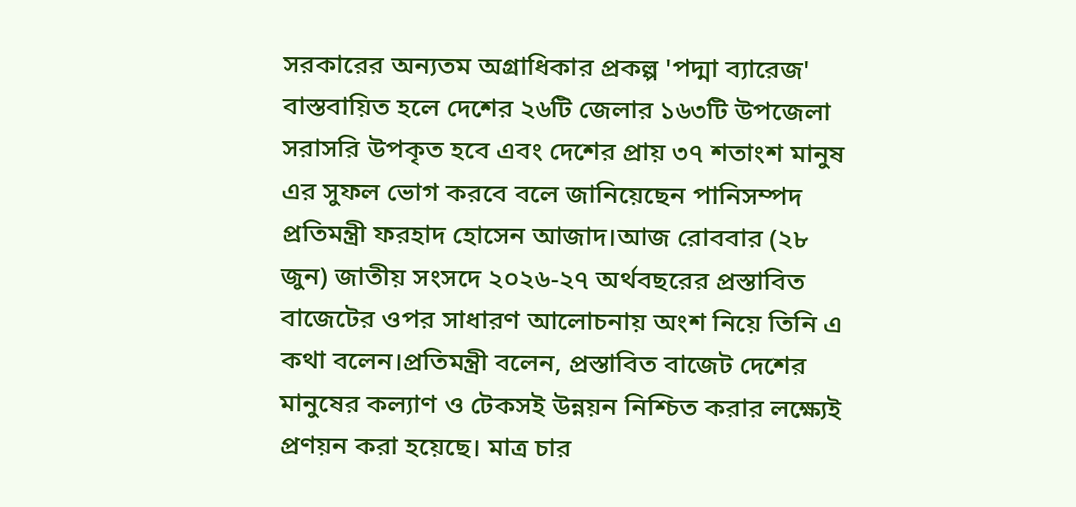সরকারের অন্যতম অগ্রাধিকার প্রকল্প 'পদ্মা ব্যারেজ' বাস্তবায়িত হলে দেশের ২৬টি জেলার ১৬৩টি উপজেলা সরাসরি উপকৃত হবে এবং দেশের প্রায় ৩৭ শতাংশ মানুষ এর সুফল ভোগ করবে বলে জানিয়েছেন পানিসম্পদ প্রতিমন্ত্রী ফরহাদ হোসেন আজাদ।আজ রোববার (২৮ জুন) জাতীয় সংসদে ২০২৬-২৭ অর্থবছরের প্রস্তাবিত বাজেটের ওপর সাধারণ আলোচনায় অংশ নিয়ে তিনি এ কথা বলেন।প্রতিমন্ত্রী বলেন, প্রস্তাবিত বাজেট দেশের মানুষের কল্যাণ ও টেকসই উন্নয়ন নিশ্চিত করার লক্ষ্যেই প্রণয়ন করা হয়েছে। মাত্র চার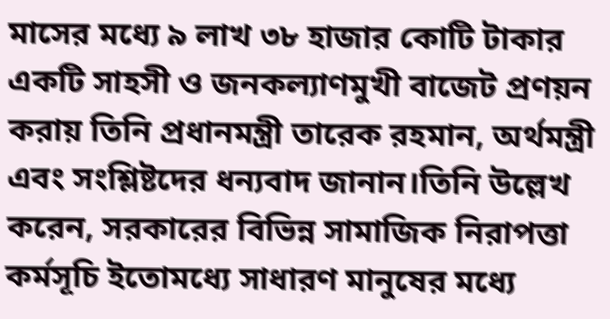মাসের মধ্যে ৯ লাখ ৩৮ হাজার কোটি টাকার একটি সাহসী ও জনকল্যাণমুখী বাজেট প্রণয়ন করায় তিনি প্রধানমন্ত্রী তারেক রহমান, অর্থমন্ত্রী এবং সংশ্লিষ্টদের ধন্যবাদ জানান।তিনি উল্লেখ করেন, সরকারের বিভিন্ন সামাজিক নিরাপত্তা কর্মসূচি ইতোমধ্যে সাধারণ মানুষের মধ্যে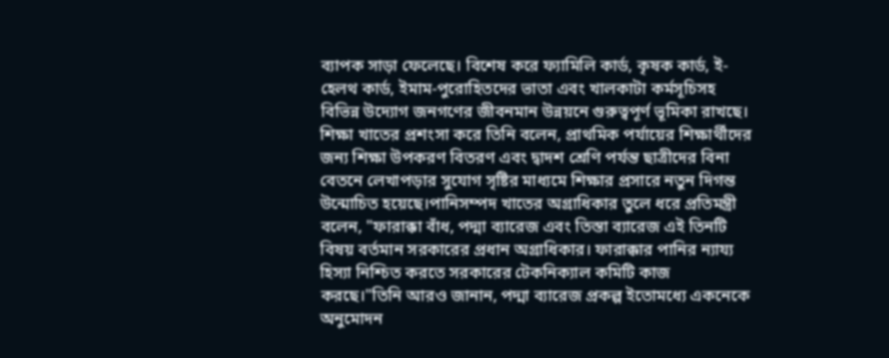ব্যাপক সাড়া ফেলেছে। বিশেষ করে ফ্যামিলি কার্ড, কৃষক কার্ড, ই-হেলথ কার্ড, ইমাম-পুরোহিতদের ভাতা এবং খালকাটা কর্মসূচিসহ বিভিন্ন উদ্যোগ জনগণের জীবনমান উন্নয়নে গুরুত্বপূর্ণ ভূমিকা রাখছে। শিক্ষা খাতের প্রশংসা করে তিনি বলেন, প্রাথমিক পর্যায়ের শিক্ষার্থীদের জন্য শিক্ষা উপকরণ বিতরণ এবং দ্বাদশ শ্রেণি পর্যন্ত ছাত্রীদের বিনা বেতনে লেখাপড়ার সুযোগ সৃষ্টির মাধ্যমে শিক্ষার প্রসারে নতুন দিগন্ত উন্মোচিত হয়েছে।পানিসম্পদ খাতের অগ্রাধিকার তুলে ধরে প্রতিমন্ত্রী বলেন, "ফারাক্কা বাঁধ, পদ্মা ব্যারেজ এবং তিস্তা ব্যারেজ এই তিনটি বিষয় বর্তমান সরকারের প্রধান অগ্রাধিকার। ফারাক্কার পানির ন্যায্য হিস্যা নিশ্চিত করতে সরকারের টেকনিক্যাল কমিটি কাজ করছে।"তিনি আরও জানান, পদ্মা ব্যারেজ প্রকল্প ইতোমধ্যে একনেকে অনুমোদন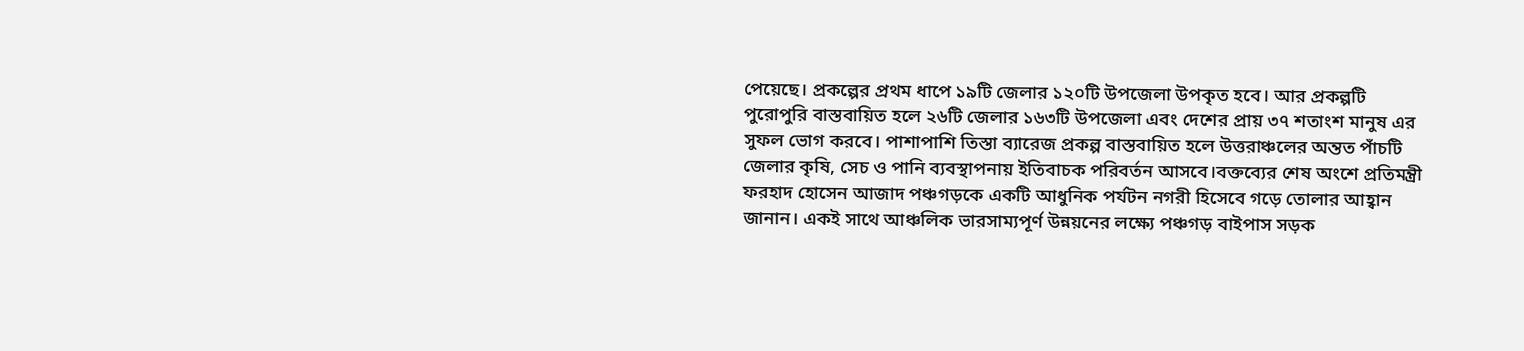পেয়েছে। প্রকল্পের প্রথম ধাপে ১৯টি জেলার ১২০টি উপজেলা উপকৃত হবে। আর প্রকল্পটি পুরোপুরি বাস্তবায়িত হলে ২৬টি জেলার ১৬৩টি উপজেলা এবং দেশের প্রায় ৩৭ শতাংশ মানুষ এর সুফল ভোগ করবে। পাশাপাশি তিস্তা ব্যারেজ প্রকল্প বাস্তবায়িত হলে উত্তরাঞ্চলের অন্তত পাঁচটি জেলার কৃষি, সেচ ও পানি ব্যবস্থাপনায় ইতিবাচক পরিবর্তন আসবে।বক্তব্যের শেষ অংশে প্রতিমন্ত্রী ফরহাদ হোসেন আজাদ পঞ্চগড়কে একটি আধুনিক পর্যটন নগরী হিসেবে গড়ে তোলার আহ্বান জানান। একই সাথে আঞ্চলিক ভারসাম্যপূর্ণ উন্নয়নের লক্ষ্যে পঞ্চগড় বাইপাস সড়ক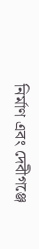নির্মাণ এবং দেবীগঞ্জে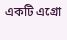একটি এগ্রো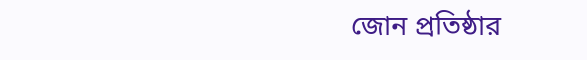জোন প্রতিষ্ঠার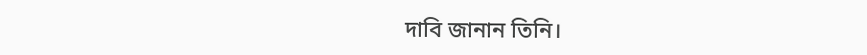দাবি জানান তিনি।